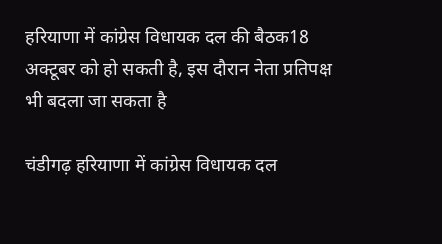हरियाणा में कांग्रेस विधायक दल की बैठक18 अक्टूबर को हो सकती है, इस दौरान नेता प्रतिपक्ष भी बदला जा सकता है

चंडीगढ़ हरियाणा में कांग्रेस विधायक दल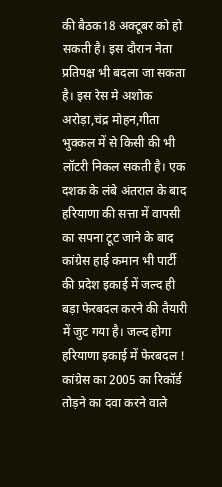की बैठक18 अक्टूबर को हो सकती है। इस दौरान नेता प्रतिपक्ष भी बदला जा सकता है। इस रेस मे अशोक अरोड़ा,चंद्र मोहन,गीता भुक्कल में से किसी की भी लॉटरी निकल सकती है। एक दशक के लंबे अंतराल के बाद हरियाणा की सत्ता में वापसी का सपना टूट जाने के बाद कांग्रेस हाई कमान भी पार्टी की प्रदेश इकाई में जल्द ही बड़ा फेरबदल करने की तैयारी में जुट गया है। जल्द होगा हरियाणा इकाई में फेरबदल ! कांग्रेस का 2005 का रिकॉर्ड तोड़ने का दवा करने वाले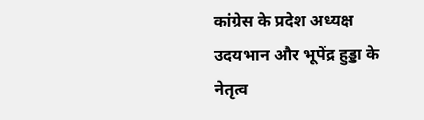कांग्रेस के प्रदेश अध्यक्ष उदयभान और भूपेंद्र हुड्डा के नेतृत्व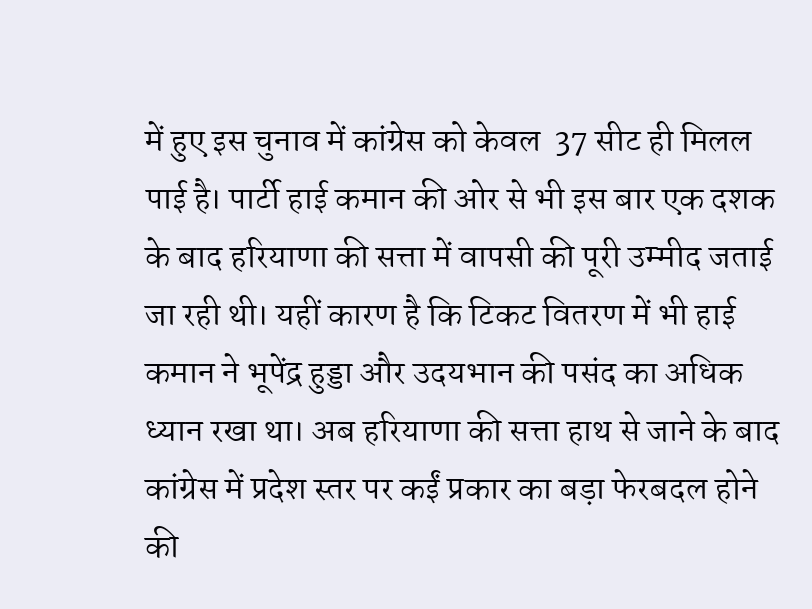में हुए इस चुनाव में कांग्रेस को केवल  37 सीट ही मिलल पाई है। पार्टी हाई कमान की ओर से भी इस बार एक दशक के बाद हरियाणा की सत्ता में वापसी की पूरी उम्मीद जताई जा रही थी। यहीं कारण है कि टिकट वितरण में भी हाई कमान ने भूपेंद्र हुड्डा और उदयभान की पसंद का अधिक ध्यान रखा था। अब हरियाणा की सत्ता हाथ से जाने के बाद कांग्रेस में प्रदेश स्तर पर कईं प्रकार का बड़ा फेरबदल होने की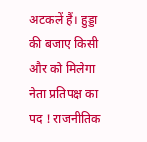अटकलें हैं। हुड्डा की बजाए किसी और को मिलेगा नेता प्रतिपक्ष का पद ! राजनीतिक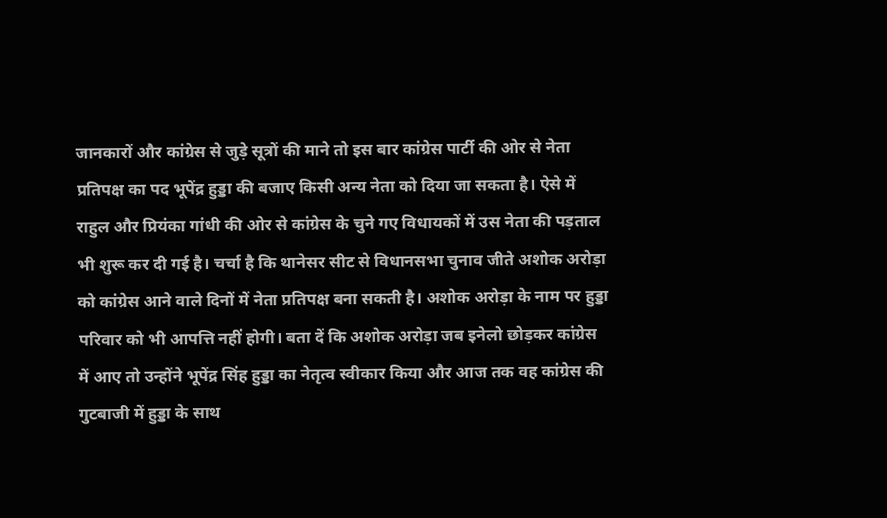जानकारों और कांग्रेस से जुड़े सूत्रों की माने तो इस बार कांग्रेस पार्टी की ओर से नेता प्रतिपक्ष का पद भूपेंद्र हुड्डा की बजाए किसी अन्य नेता को दिया जा सकता है। ऐसे में राहुल और प्रियंका गांधी की ओर से कांग्रेस के चुने गए विधायकों में उस नेता की पड़ताल भी शुरू कर दी गई है। चर्चा है कि थानेसर सीट से विधानसभा चुनाव जीते अशोक अरोड़ा को कांग्रेस आने वाले दिनों में नेता प्रतिपक्ष बना सकती है। अशोक अरोड़ा के नाम पर हुड्डा परिवार को भी आपत्ति नहीं होगी। बता दें कि अशोक अरोड़ा जब इनेलो छोड़कर कांग्रेस में आए तो उन्होंने भूपेंद्र सिंह हुड्डा का नेतृत्व स्वीकार किया और आज तक वह कांग्रेस की गुटबाजी में हुड्डा के साथ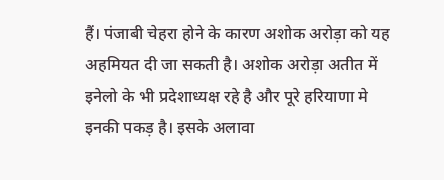हैं। पंजाबी चेहरा होने के कारण अशोक अरोड़ा को यह अहमियत दी जा सकती है। अशोक अरोड़ा अतीत में इनेलो के भी प्रदेशाध्यक्ष रहे है और पूरे हरियाणा मे इनकी पकड़ है। इसके अलावा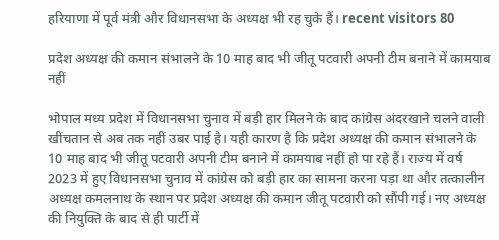हरियाणा में पूर्व मंत्री और विधानसभा के अध्यक्ष भी रह चुके हैं। recent visitors 80

प्रदेश अध्यक्ष की कमान संभालने के 10 माह बाद भी जीतू पटवारी अपनी टीम बनाने में कामयाब नहीं

भोपाल मध्य प्रदेश में विधानसभा चुनाव में बड़ी हार मिलने के बाद कांग्रेस अंदरखाने चलने वाली खींचतान से अब तक नहीं उबर पाई है। यही कारण है कि प्रदेश अध्यक्ष की कमान संभालने के 10 माह बाद भी जीतू पटवारी अपनी टीम बनाने में कामयाब नहीं हो पा रहे हैं। राज्य में वर्ष 2023 में हुए विधानसभा चुनाव में कांग्रेस को बड़ी हार का सामना करना पड़ा था और तत्कालीन अध्यक्ष कमलनाथ के स्थान पर प्रदेश अध्यक्ष की कमान जीतू पटवारी को सौंपी गई। नए अध्यक्ष की नियुक्ति के बाद से ही पार्टी में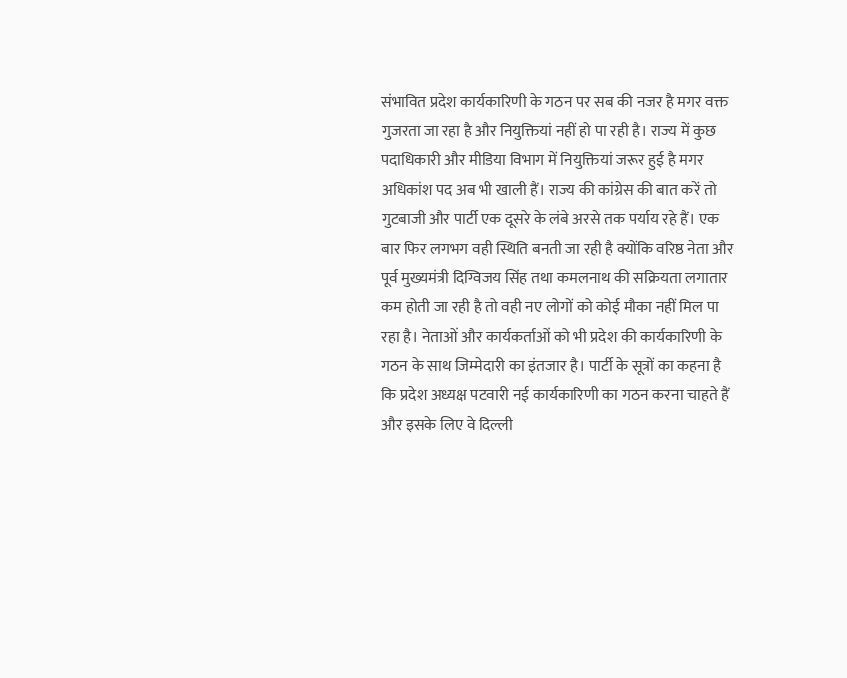संभावित प्रदेश कार्यकारिणी के गठन पर सब की नजर है मगर वक्त गुजरता जा रहा है और नियुक्तियां नहीं हो पा रही है। राज्य में कुछ पदाधिकारी और मीडिया विभाग में नियुक्तियां जरूर हुई है मगर अधिकांश पद अब भी खाली हैं। राज्य की कांग्रेस की बात करें तो गुटबाजी और पार्टी एक दूसरे के लंबे अरसे तक पर्याय रहे हैं। एक बार फिर लगभग वही स्थिति बनती जा रही है क्योंकि वरिष्ठ नेता और पूर्व मुख्यमंत्री दिग्विजय सिंह तथा कमलनाथ की सक्रियता लगातार कम होती जा रही है तो वही नए लोगों को कोई मौका नहीं मिल पा रहा है। नेताओं और कार्यकर्ताओं को भी प्रदेश की कार्यकारिणी के गठन के साथ जिम्मेदारी का इंतजार है। पार्टी के सूत्रों का कहना है कि प्रदेश अध्यक्ष पटवारी नई कार्यकारिणी का गठन करना चाहते हैं और इसके लिए वे दिल्ली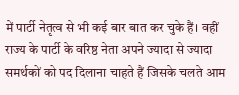में पार्टी नेतृत्व से भी कई बार बात कर चुके हैं। वहीं राज्य के पार्टी के वरिष्ठ नेता अपने ज्यादा से ज्यादा समर्थकों को पद दिलाना चाहते हैं जिसके चलते आम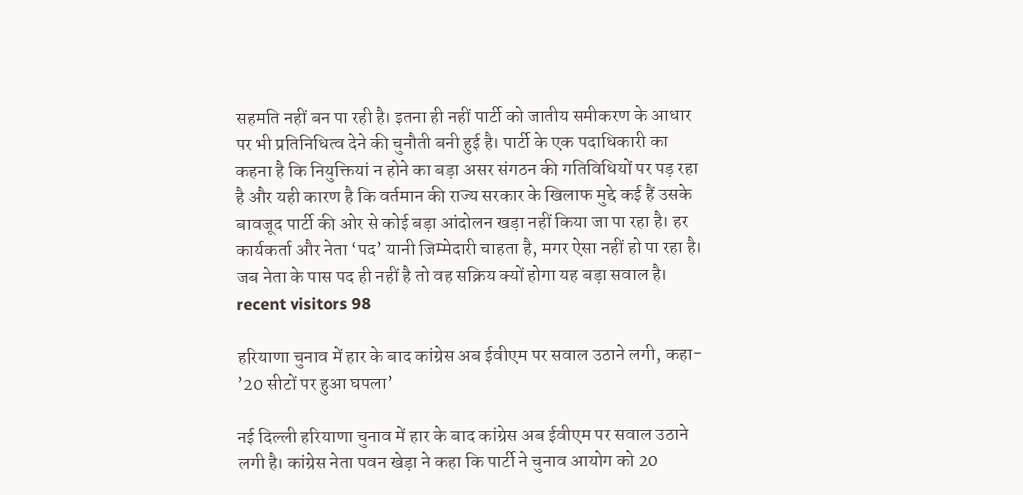सहमति नहीं बन पा रही है। इतना ही नहीं पार्टी को जातीय समीकरण के आधार पर भी प्रतिनिधित्व देने की चुनौती बनी हुई है। पार्टी के एक पदाधिकारी का कहना है कि नियुक्तियां न होने का बड़ा असर संगठन की गतिविधियों पर पड़ रहा है और यही कारण है कि वर्तमान की राज्य सरकार के खिलाफ मुद्दे कई हैं उसके बावजूद पार्टी की ओर से कोई बड़ा आंदोलन खड़ा नहीं किया जा पा रहा है। हर कार्यकर्ता और नेता ‘पद’ यानी जिम्मेदारी चाहता है, मगर ऐसा नहीं हो पा रहा है। जब नेता के पास पद ही नहीं है तो वह सक्रिय क्यों होगा यह बड़ा सवाल है।   recent visitors 98

हरियाणा चुनाव में हार के बाद कांग्रेस अब ईवीएम पर सवाल उठाने लगी, कहा- ’20 सीटों पर हुआ घपला’

नई दिल्ली हरियाणा चुनाव में हार के बाद कांग्रेस अब ईवीएम पर सवाल उठाने लगी है। कांग्रेस नेता पवन खेड़ा ने कहा कि पार्टी ने चुनाव आयोग को 20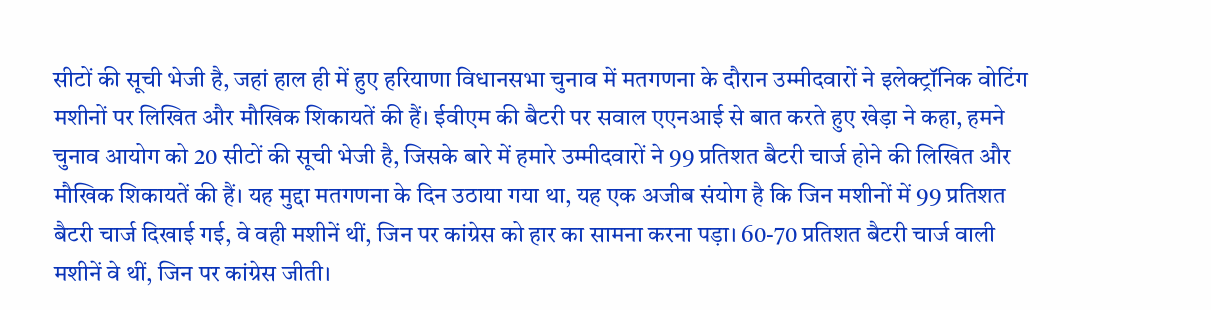सीटों की सूची भेजी है, जहां हाल ही में हुए हरियाणा विधानसभा चुनाव में मतगणना के दौरान उम्मीदवारों ने इलेक्ट्रॉनिक वोटिंग मशीनों पर लिखित और मौखिक शिकायतें की हैं। ईवीएम की बैटरी पर सवाल एएनआई से बात करते हुए खेड़ा ने कहा, हमने चुनाव आयोग को 20 सीटों की सूची भेजी है, जिसके बारे में हमारे उम्मीदवारों ने 99 प्रतिशत बैटरी चार्ज होने की लिखित और मौखिक शिकायतें की हैं। यह मुद्दा मतगणना के दिन उठाया गया था, यह एक अजीब संयोग है कि जिन मशीनों में 99 प्रतिशत बैटरी चार्ज दिखाई गई, वे वही मशीनें थीं, जिन पर कांग्रेस को हार का सामना करना पड़ा। 60-70 प्रतिशत बैटरी चार्ज वाली मशीनें वे थीं, जिन पर कांग्रेस जीती।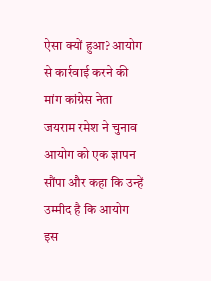ऐसा क्यों हुआ? आयोग से कार्रवाई करने की मांग कांग्रेस नेता जयराम रमेश ने चुनाव आयोग को एक ज्ञापन सौंपा और कहा कि उन्हें उम्मीद है कि आयोग इस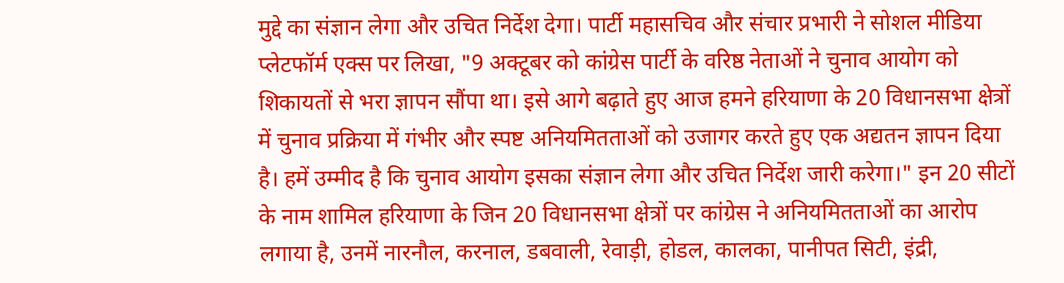मुद्दे का संज्ञान लेगा और उचित निर्देश देगा। पार्टी महासचिव और संचार प्रभारी ने सोशल मीडिया प्लेटफॉर्म एक्स पर लिखा, "9 अक्टूबर को कांग्रेस पार्टी के वरिष्ठ नेताओं ने चुनाव आयोग को शिकायतों से भरा ज्ञापन सौंपा था। इसे आगे बढ़ाते हुए आज हमने हरियाणा के 20 विधानसभा क्षेत्रों में चुनाव प्रक्रिया में गंभीर और स्पष्ट अनियमितताओं को उजागर करते हुए एक अद्यतन ज्ञापन दिया है। हमें उम्मीद है कि चुनाव आयोग इसका संज्ञान लेगा और उचित निर्देश जारी करेगा।" इन 20 सीटों के नाम शामिल हरियाणा के जिन 20 विधानसभा क्षेत्रों पर कांग्रेस ने अनियमितताओं का आरोप लगाया है, उनमें नारनौल, करनाल, डबवाली, रेवाड़ी, होडल, कालका, पानीपत सिटी, इंद्री,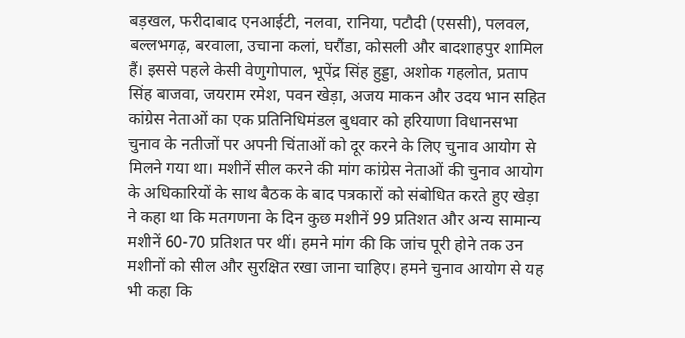बड़खल, फरीदाबाद एनआईटी, नलवा, रानिया, पटौदी (एससी), पलवल, बल्लभगढ़, बरवाला, उचाना कलां, घरौंडा, कोसली और बादशाहपुर शामिल हैं। इससे पहले केसी वेणुगोपाल, भूपेंद्र सिंह हुड्डा, अशोक गहलोत, प्रताप सिंह बाजवा, जयराम रमेश, पवन खेड़ा, अजय माकन और उदय भान सहित कांग्रेस नेताओं का एक प्रतिनिधिमंडल बुधवार को हरियाणा विधानसभा चुनाव के नतीजों पर अपनी चिंताओं को दूर करने के लिए चुनाव आयोग से मिलने गया था। मशीनें सील करने की मांग कांग्रेस नेताओं की चुनाव आयोग के अधिकारियों के साथ बैठक के बाद पत्रकारों को संबोधित करते हुए खेड़ा ने कहा था कि मतगणना के दिन कुछ मशीनें 99 प्रतिशत और अन्य सामान्य मशीनें 60-70 प्रतिशत पर थीं। हमने मांग की कि जांच पूरी होने तक उन मशीनों को सील और सुरक्षित रखा जाना चाहिए। हमने चुनाव आयोग से यह भी कहा कि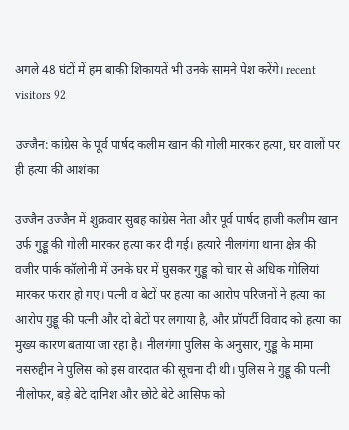अगले 48 घंटों में हम बाकी शिकायतें भी उनके सामने पेश करेंगे। recent visitors 92

उज्जैन: कांग्रेस के पूर्व पार्षद कलीम खान की गोली मारकर हत्या, घर वालों पर ही हत्या की आशंका

उज्जैन उज्जैन में शुक्रवार सुबह कांग्रेस नेता और पूर्व पार्षद हाजी कलीम खान उर्फ गुड्डू की गोली मारकर हत्या कर दी गई। हत्यारे नीलगंगा थाना क्षेत्र की वजीर पार्क कॉलोनी में उनके घर में घुसकर गुड्डू को चार से अधिक गोलियां मारकर फरार हो गए। पत्नी व बेटों पर हत्या का आरोप परिजनों ने हत्या का आरोप गुड्डू की पत्नी और दो बेटों पर लगाया है, और प्रॉपर्टी विवाद को हत्या का मुख्य कारण बताया जा रहा है। नीलगंगा पुलिस के अनुसार, गुड्डू के मामा नसरुद्दीन ने पुलिस को इस वारदात की सूचना दी थी। पुलिस ने गुड्डू की पत्नी नीलोफर, बड़े बेटे दानिश और छोटे बेटे आसिफ को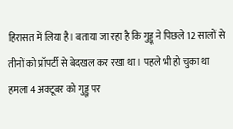हिरासत में लिया है। बताया जा रहा है कि गुड्डू ने पिछले 12 सालों से तीनों को प्रॉपर्टी से बेदखल कर रखा था। पहले भी हो चुका था हमला 4 अक्टूबर को गुड्डू पर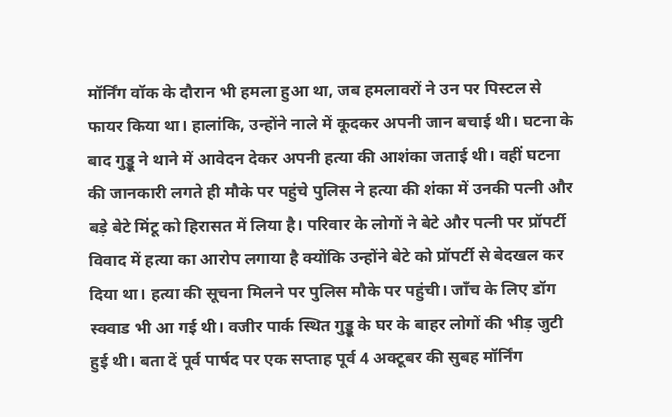मॉर्निंग वॉक के दौरान भी हमला हुआ था, जब हमलावरों ने उन पर पिस्टल से फायर किया था। हालांकि, उन्होंने नाले में कूदकर अपनी जान बचाई थी। घटना के बाद गुड्डू ने थाने में आवेदन देकर अपनी हत्या की आशंका जताई थी। वहीं घटना की जानकारी लगते ही मौके पर पहुंचे पुलिस ने हत्या की शंका में उनकी पत्नी और बड़े बेटे मिंटू को हिरासत में लिया है। परिवार के लोगों ने बेटे और पत्नी पर प्रॉपर्टी विवाद में हत्या का आरोप लगाया है क्योंकि उन्होंने बेटे को प्रॉपर्टी से बेदखल कर दिया था। हत्या की सूचना मिलने पर पुलिस मौके पर पहुंची। जाँच के लिए डॉग स्क्वाड भी आ गई थी। वजीर पार्क स्थित गुड्डू के घर के बाहर लोगों की भीड़ जुटी हुई थी। बता दें पूर्व पार्षद पर एक सप्ताह पूर्व 4 अक्टूबर की सुबह मॉर्निंग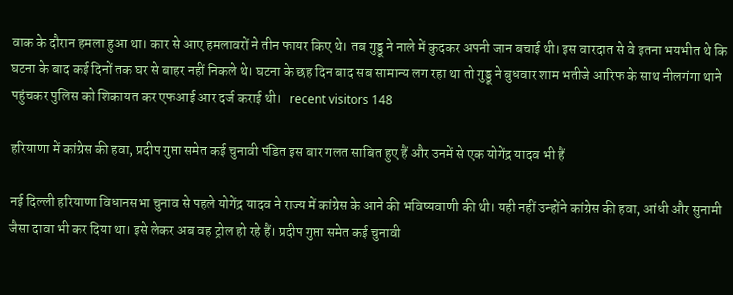वाक के दौरान हमला हुआ था। कार से आए हमलावरों ने तीन फायर किए थे। तब गुड्डू ने नाले में कुदकर अपनी जान बचाई थी। इस वारदात से वे इतना भयभीत थे कि घटना के बाद कई दिनों तक घर से बाहर नहीं निकले थे। घटना के छह दिन बाद सब सामान्य लग रहा था तो गुड्डू ने बुधवार शाम भतीजे आरिफ के साथ नीलगंगा थाने पहुंचकर पुलिस को शिकायत कर एफआई आर दर्ज कराई थी।   recent visitors 148

हरियाणा में कांग्रेस की हवा, प्रदीप गुप्ता समेत कई चुनावी पंडित इस बार गलत साबित हुए हैं और उनमें से एक योगेंद्र यादव भी हैं

नई दिल्ली हरियाणा विधानसभा चुनाव से पहले योगेंद्र यादव ने राज्य में कांग्रेस के आने की भविष्यवाणी की थी। यही नहीं उन्होंने कांग्रेस की हवा, आंधी और सुनामी जैसा दावा भी कर दिया था। इसे लेकर अब वह ट्रोल हो रहे हैं। प्रदीप गुप्ता समेत कई चुनावी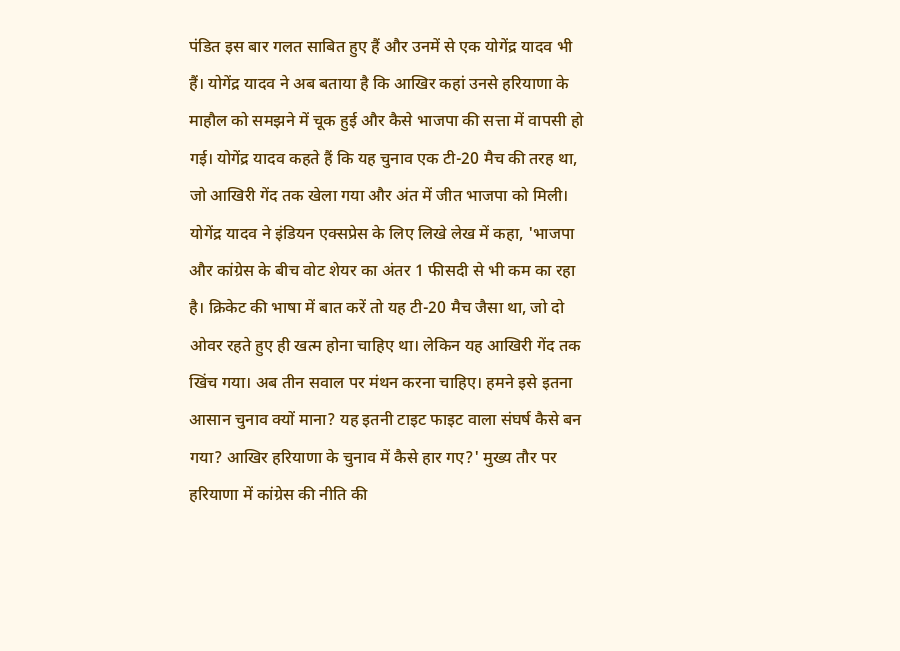पंडित इस बार गलत साबित हुए हैं और उनमें से एक योगेंद्र यादव भी हैं। योगेंद्र यादव ने अब बताया है कि आखिर कहां उनसे हरियाणा के माहौल को समझने में चूक हुई और कैसे भाजपा की सत्ता में वापसी हो गई। योगेंद्र यादव कहते हैं कि यह चुनाव एक टी-20 मैच की तरह था, जो आखिरी गेंद तक खेला गया और अंत में जीत भाजपा को मिली। योगेंद्र यादव ने इंडियन एक्सप्रेस के लिए लिखे लेख में कहा, 'भाजपा और कांग्रेस के बीच वोट शेयर का अंतर 1 फीसदी से भी कम का रहा है। क्रिकेट की भाषा में बात करें तो यह टी-20 मैच जैसा था, जो दो ओवर रहते हुए ही खत्म होना चाहिए था। लेकिन यह आखिरी गेंद तक खिंच गया। अब तीन सवाल पर मंथन करना चाहिए। हमने इसे इतना आसान चुनाव क्यों माना? यह इतनी टाइट फाइट वाला संघर्ष कैसे बन गया? आखिर हरियाणा के चुनाव में कैसे हार गए?' मुख्य तौर पर हरियाणा में कांग्रेस की नीति की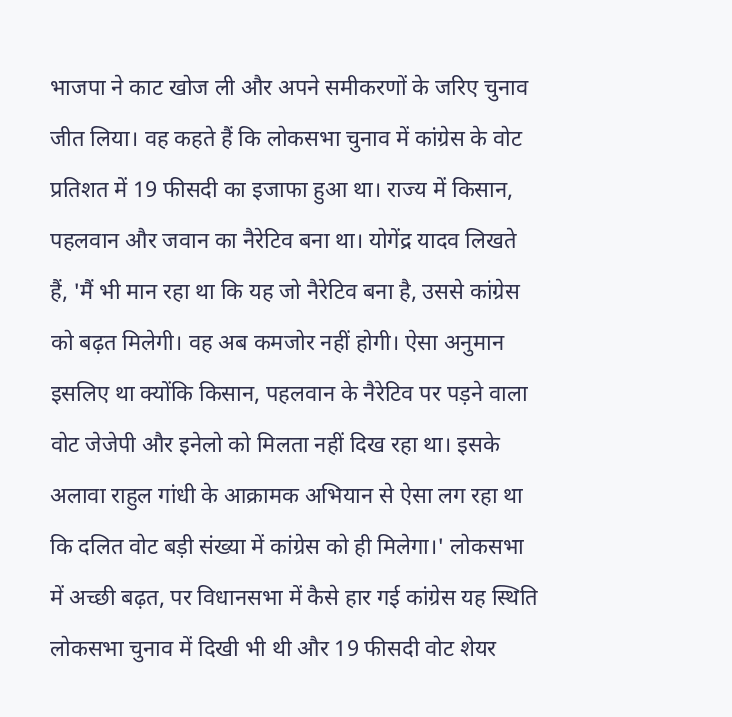भाजपा ने काट खोज ली और अपने समीकरणों के जरिए चुनाव जीत लिया। वह कहते हैं कि लोकसभा चुनाव में कांग्रेस के वोट प्रतिशत में 19 फीसदी का इजाफा हुआ था। राज्य में किसान, पहलवान और जवान का नैरेटिव बना था। योगेंद्र यादव लिखते हैं, 'मैं भी मान रहा था कि यह जो नैरेटिव बना है, उससे कांग्रेस को बढ़त मिलेगी। वह अब कमजोर नहीं होगी। ऐसा अनुमान इसलिए था क्योंकि किसान, पहलवान के नैरेटिव पर पड़ने वाला वोट जेजेपी और इनेलो को मिलता नहीं दिख रहा था। इसके अलावा राहुल गांधी के आक्रामक अभियान से ऐसा लग रहा था कि दलित वोट बड़ी संख्या में कांग्रेस को ही मिलेगा।' लोकसभा में अच्छी बढ़त, पर विधानसभा में कैसे हार गई कांग्रेस यह स्थिति लोकसभा चुनाव में दिखी भी थी और 19 फीसदी वोट शेयर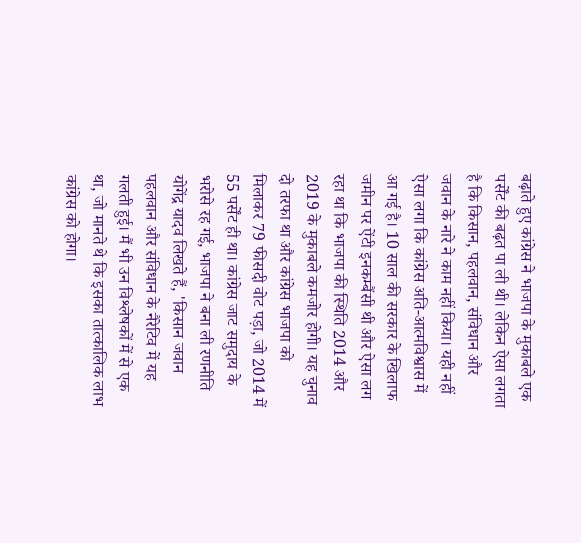बढ़ाते हुए कांग्रेस ने भाजपा के मुकाबले एक पर्सेंट की बढ़त पा ली थी। लेकिन ऐसा लगता है कि किसान, पहलवान, संविधान और जवान के नारे ने काम नहीं किया। यही नहीं ऐसा लगा कि कांग्रेस अति-आत्मविश्वास में आ गई है। 10 साल की सरकार के खिलाफ जमीन पर ऐंटी इनकम्बैंसी थी और ऐसा लग रहा था कि भाजपा की स्थिति 2014 और 2019 के मुकाबले कमजोर होगी। यह चुनाव दो तरफा था और कांग्रेस भाजपा को मिलाकर 79 फीसदी वोट पड़ा, जो 2014 में 55 पर्सेंट ही था। कांग्रेस जाट समुदाय के भरोसे रह गई, भाजपा ने बना ली रणनीति योगेंद्र यादव लिखते हैं, 'किसान जवान पहलवान और संविधान के नैरेटिव में यह गलती हुई। मैं भी उन विश्लेषकों में से एक था, जो मानते थे कि इसका तात्कालिक लाभ कांग्रेस को होगा।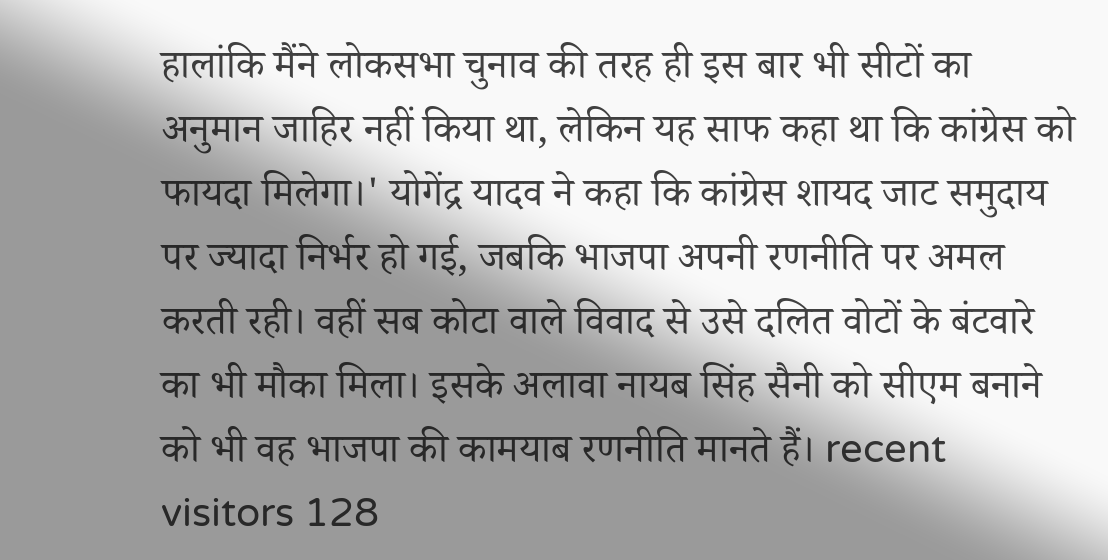हालांकि मैंने लोकसभा चुनाव की तरह ही इस बार भी सीटों का अनुमान जाहिर नहीं किया था, लेकिन यह साफ कहा था कि कांग्रेस को फायदा मिलेगा।' योगेंद्र यादव ने कहा कि कांग्रेस शायद जाट समुदाय पर ज्यादा निर्भर हो गई, जबकि भाजपा अपनी रणनीति पर अमल करती रही। वहीं सब कोटा वाले विवाद से उसे दलित वोटों के बंटवारे का भी मौका मिला। इसके अलावा नायब सिंह सैनी को सीएम बनाने को भी वह भाजपा की कामयाब रणनीति मानते हैं। recent visitors 128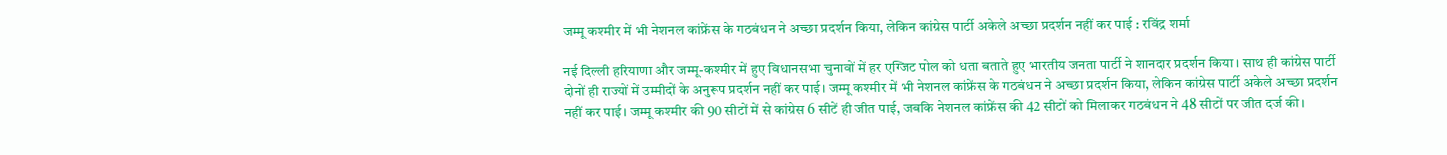जम्मू कश्मीर में भी नेशनल कांफ्रेंस के गठबंधन ने अच्छा प्रदर्शन किया, लेकिन कांग्रेस पार्टी अकेले अच्छा प्रदर्शन नहीं कर पाई : रविंद्र शर्मा

नई दिल्ली हरियाणा और जम्मू-कश्मीर में हुए विधानसभा चुनावों में हर एग्जिट पोल को धता बताते हुए भारतीय जनता पार्टी ने शानदार प्रदर्शन किया। साथ ही कांग्रेस पार्टी दोनों ही राज्यों में उम्मीदों के अनुरूप प्रदर्शन नहीं कर पाई। जम्मू कश्मीर में भी नेशनल कांफ्रेंस के गठबंधन ने अच्छा प्रदर्शन किया, लेकिन कांग्रेस पार्टी अकेले अच्छा प्रदर्शन नहीं कर पाई। जम्मू कश्मीर की 90 सीटों में से कांग्रेस 6 सीटें ही जीत पाई, जबकि नेशनल कांफ्रेंस की 42 सीटों को मिलाकर गठबंधन ने 48 सीटों पर जीत दर्ज की।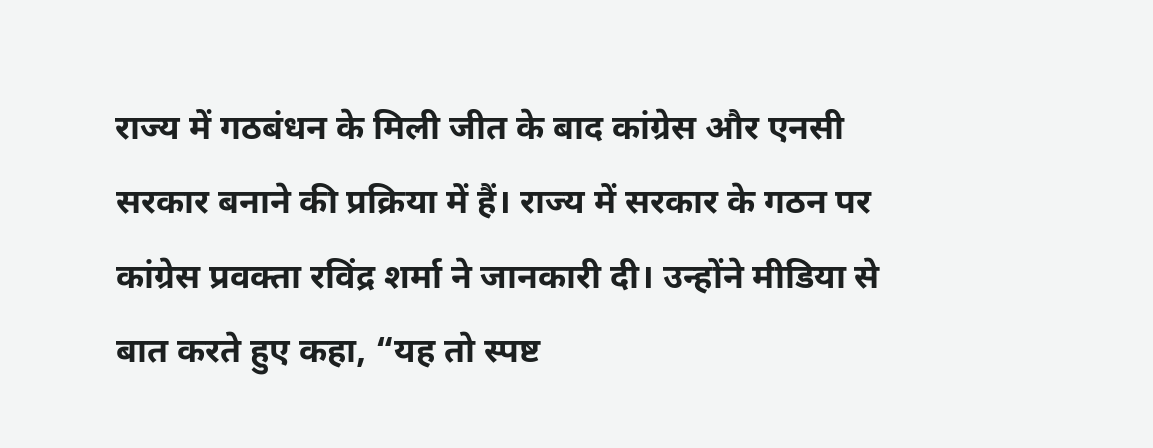राज्य में गठबंधन के मिली जीत के बाद कांग्रेस और एनसी सरकार बनाने की प्रक्रिया में हैं। राज्य में सरकार के गठन पर कांग्रेस प्रवक्ता रविंद्र शर्मा ने जानकारी दी। उन्होंने मीडिया से बात करते हुए कहा, “यह तो स्पष्ट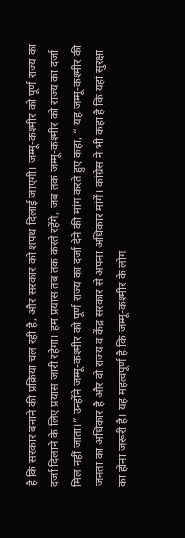है कि सरकार बनाने की प्रक्रिया चल रही है, और सरकार को शपथ दिलाई जाएगी। जम्मू-कश्मीर को पूर्ण राज्‍य का दर्जा द‍िलाने के ल‍िए प्रयास जारी रहेगा। हम प्रयास तब तक करते रहेंगे, जब तक जम्मू-कश्मीर को राज्य का दर्जा मिल नहीं जाता।” उन्होंने जम्मू-कश्मीर को पूर्ण राज्य का दर्जा देने की मांग करते हुए कहा, “ यह जम्मू-कश्मीर की जनता का अधिकार है और वो राज्‍य व केंद्र सरकार से अपना अधिकार मांगें। कांग्रेस ने भी कहा है कि यहां सुरक्षा का होना जरूरी है। यह महत्वपूर्ण है कि जम्मू-कश्मीर के लोग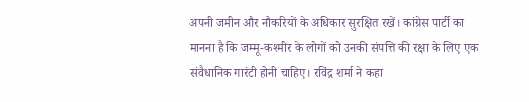अपनी जमीन और नौकरियों के अधिकार सुरक्षित रखें। कांग्रेस पार्टी का मानना है कि जम्मू-कश्मीर के लोगों को उनकी संपत्ति की रक्षा के लिए एक संवैधानिक गारंटी होनी चाहिए। र‍व‍िंद्र शर्मा ने कहा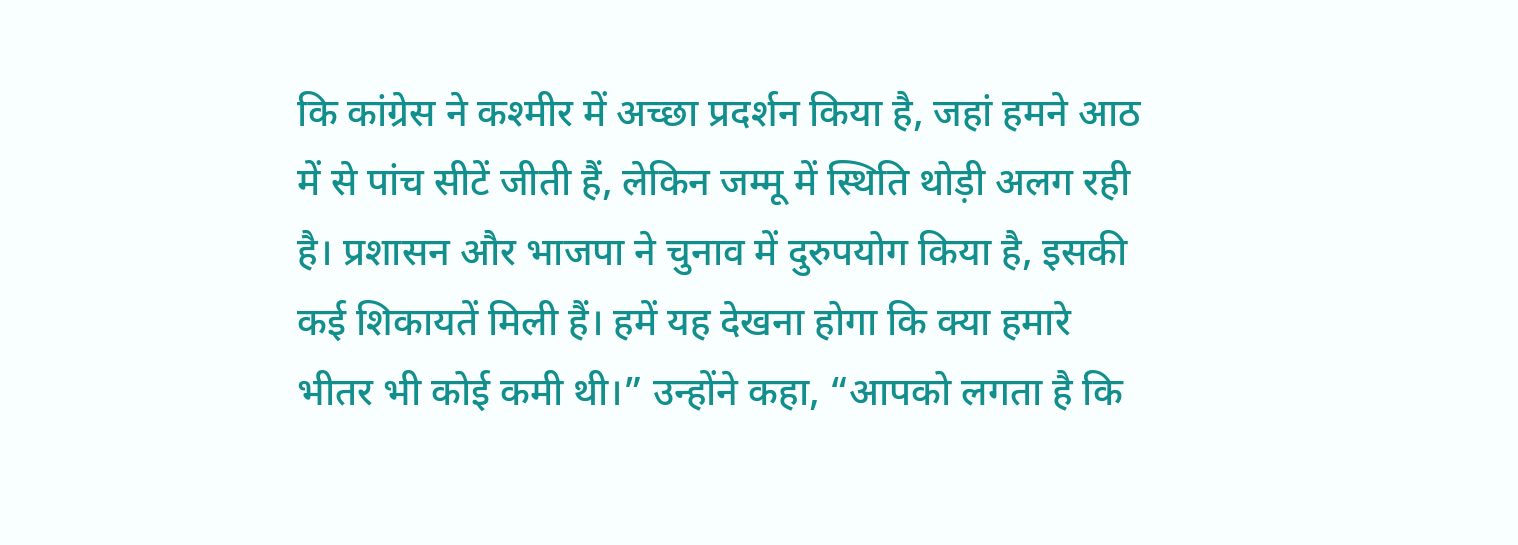क‍ि कांग्रेस ने कश्मीर में अच्छा प्रदर्शन किया है, जहां हमने आठ में से पांच सीटें जीती हैं, लेक‍िन जम्मू में स्थिति थोड़ी अलग रही है। प्रशासन और भाजपा ने चुनाव में दुरुपयोग किया है, इसकी कई शिकायतें मिली हैं। हमें यह देखना होगा कि क्या हमारे भीतर भी कोई कमी थी।” उन्होंने कहा, “आपको लगता है कि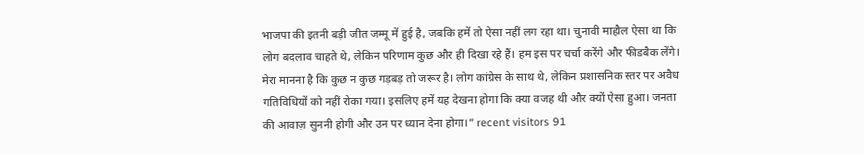भाजपा की इतनी बड़ी जीत जम्मू में हुई है, जबकि हमें तो ऐसा नहीं लग रहा था। चुनावी माहौल ऐसा था कि लोग बदलाव चाहते थे, लेकिन परिणाम कुछ और ही दिखा रहे हैं। हम इस पर चर्चा करेंगे और फीडबैक लेंगे। मेरा मानना है कि कुछ न कुछ गड़बड़ तो जरूर है। लोग कांग्रेस के साथ थे, लेकिन प्रशासनिक स्तर पर अवैध गतिविधियों को नहीं रोका गया। इसलिए हमें यह देखना होगा कि क्या वजह थी और क्यों ऐसा हुआ। जनता की आवाज़ सुननी होगी और उन पर ध्यान देना होगा।” recent visitors 91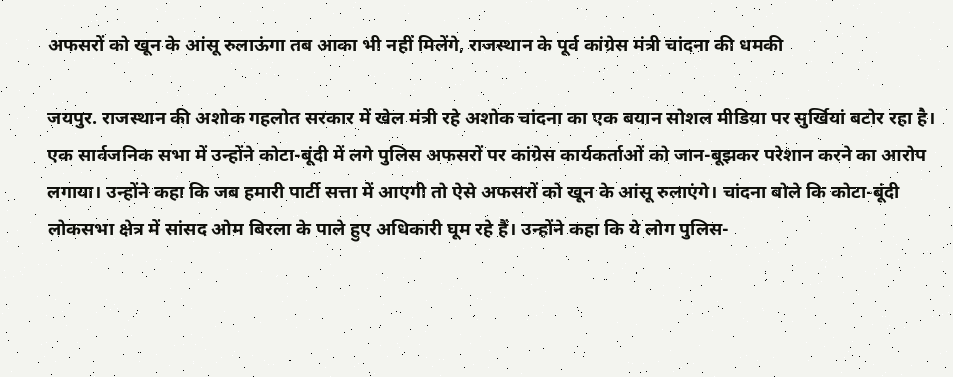अफसरों को खून के आंसू रुलाऊंगा तब आका भी नहीं मिलेंगे, राजस्थान के पूर्व कांग्रेस मंत्री चांदना की धमकी

जयपुर. राजस्थान की अशोक गहलोत सरकार में खेल मंत्री रहे अशोक चांदना का एक बयान सोशल मीडिया पर सुर्खियां बटोर रहा है। एक सार्वजनिक सभा में उन्होंने कोटा-बूंदी में लगे पुलिस अफसरों पर कांग्रेस कार्यकर्ताओं को जान-बूझकर परेशान करने का आरोप लगाया। उन्होंने कहा कि जब हमारी पार्टी सत्ता में आएगी तो ऐसे अफसरों को खून के आंसू रुलाएंगे। चांदना बोले कि कोटा-बूंदी लोकसभा क्षेत्र में सांसद ओम बिरला के पाले हुए अधिकारी घूम रहे हैं। उन्होंने कहा कि ये लोग पुलिस-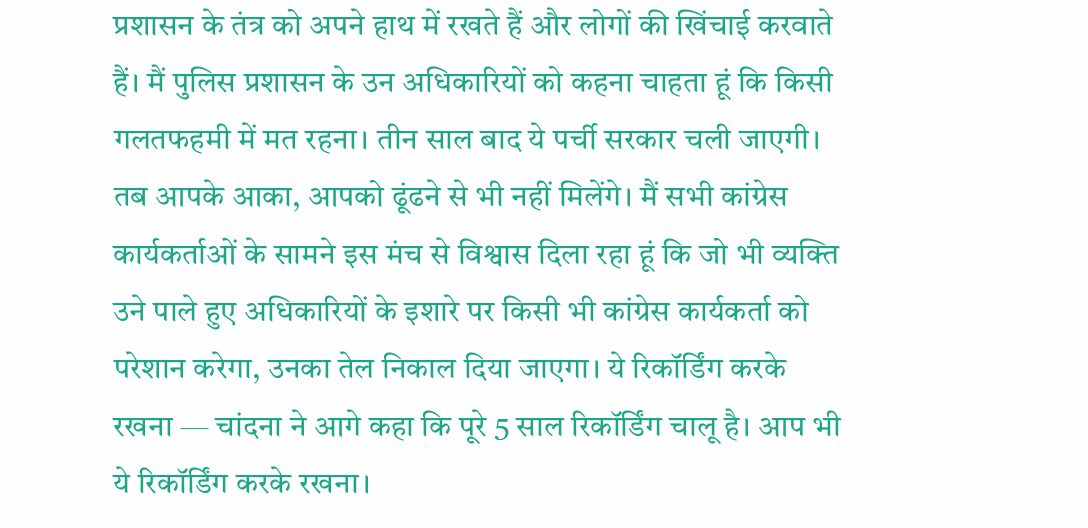प्रशासन के तंत्र को अपने हाथ में रखते हैं और लोगों की खिंचाई करवाते हैं। मैं पुलिस प्रशासन के उन अधिकारियों को कहना चाहता हूं कि किसी गलतफहमी में मत रहना। तीन साल बाद ये पर्ची सरकार चली जाएगी। तब आपके आका, आपको ढूंढने से भी नहीं मिलेंगे। मैं सभी कांग्रेस कार्यकर्ताओं के सामने इस मंच से विश्वास दिला रहा हूं कि जो भी व्यक्ति उने पाले हुए अधिकारियों के इशारे पर किसी भी कांग्रेस कार्यकर्ता को परेशान करेगा, उनका तेल निकाल दिया जाएगा। ये रिकॉर्डिंग करके रखना — चांदना ने आगे कहा कि पूरे 5 साल रिकॉर्डिंग चालू है। आप भी ये रिकॉर्डिंग करके रखना।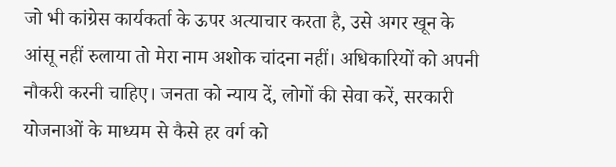जो भी कांग्रेस कार्यकर्ता के ऊपर अत्याचार करता है, उसे अगर खून के आंसू नहीं रुलाया तो मेरा नाम अशोक चांदना नहीं। अधिकारियों को अपनी नौकरी करनी चाहिए। जनता को न्याय दें, लोगों की सेवा करें, सरकारी योजनाओं के माध्यम से कैसे हर वर्ग को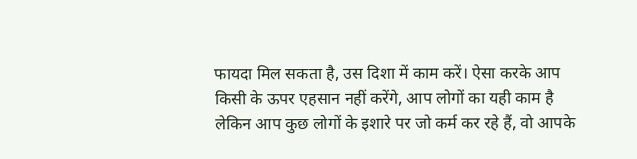फायदा मिल सकता है, उस दिशा में काम करें। ऐसा करके आप किसी के ऊपर एहसान नहीं करेंगे, आप लोगों का यही काम है लेकिन आप कुछ लोगों के इशारे पर जो कर्म कर रहे हैं, वो आपके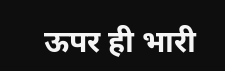ऊपर ही भारी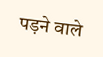पड़ने वाले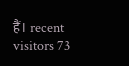हैं। recent visitors 73